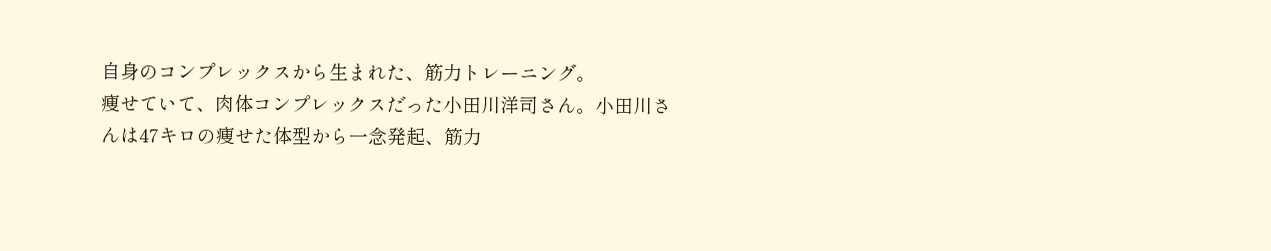自身のコンプレックスから生まれた、筋力トレーニング。
痩せていて、肉体コンプレックスだった小田川洋司さん。小田川さんは47キロの痩せた体型から一念発起、筋力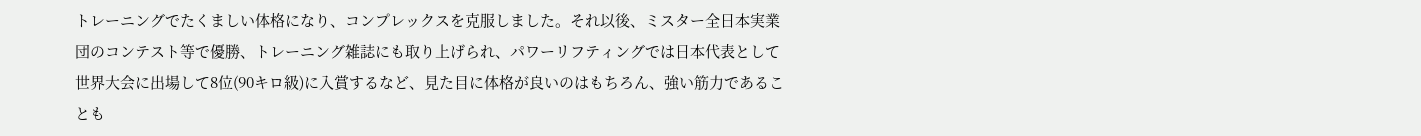トレーニングでたくましい体格になり、コンプレックスを克服しました。それ以後、ミスター全日本実業団のコンテスト等で優勝、トレーニング雑誌にも取り上げられ、パワーリフティングでは日本代表として世界大会に出場して8位(90キロ級)に入賞するなど、見た目に体格が良いのはもちろん、強い筋力であることも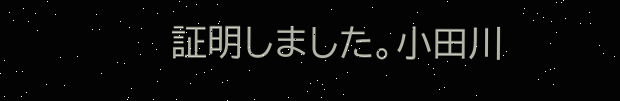証明しました。小田川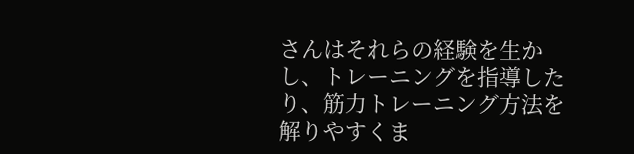さんはそれらの経験を生かし、トレーニングを指導したり、筋力トレーニング方法を解りやすくま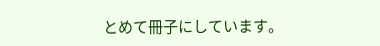とめて冊子にしています。